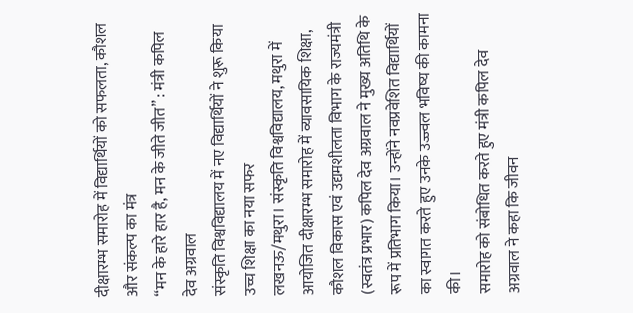दीक्षारम्भ समारोह में विद्यार्थियों को सफलता, कौशल और संकल्प का मंत्र
“मन के हारे हार है, मन के जीते जीत” : मंत्री कपिल देव अग्रवाल
संस्कृति विश्वविद्यालय में नए विद्यार्थियों ने शुरू किया उच्च शिक्षा का नया सफर
लखनऊ/मथुरा। संस्कृति विश्वविद्यालय, मथुरा में आयोजित दीक्षारम्भ समारोह में व्यावसायिक शिक्षा, कौशल विकास एवं उद्यमशीलता विभाग के राज्यमंत्री (स्वतंत्र प्रभार) कपिल देव अग्रवाल ने मुख्य अतिथि के रूप में प्रतिभाग किया। उन्होंने नवप्रवेशित विद्यार्थियों का स्वागत करते हुए उनके उज्ज्वल भविष्य की कामना की।
समारोह को संबोधित करते हुए मंत्री कपिल देव अग्रवाल ने कहा कि जीवन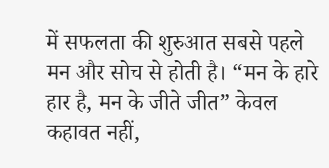में सफलता की शुरुआत सबसे पहले मन और सोच से होती है। “मन के हारे हार है, मन के जीते जीत” केवल कहावत नहीं,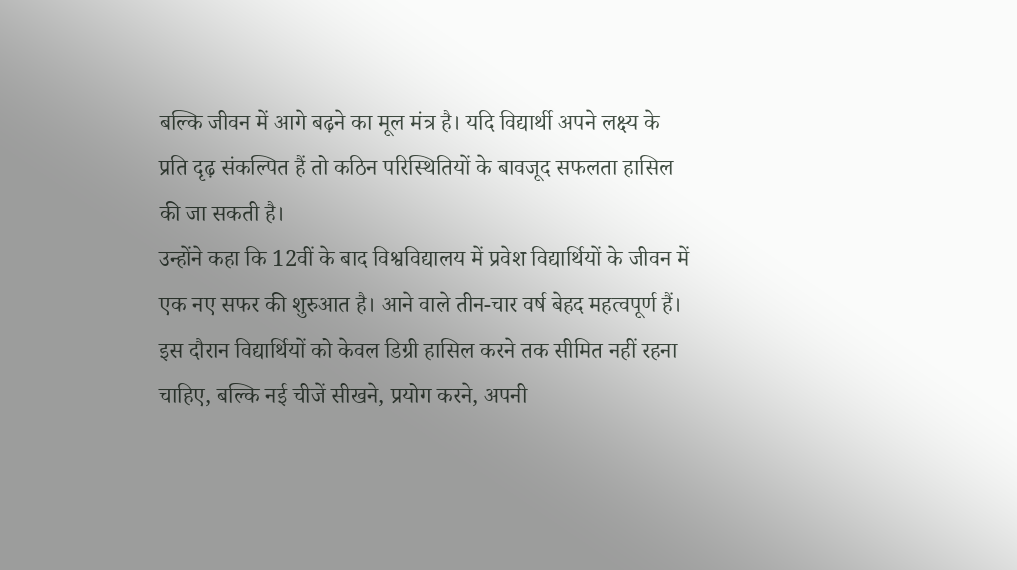बल्कि जीवन में आगे बढ़ने का मूल मंत्र है। यदि विद्यार्थी अपने लक्ष्य के प्रति दृढ़ संकल्पित हैं तो कठिन परिस्थितियों के बावजूद सफलता हासिल की जा सकती है।
उन्होंने कहा कि 12वीं के बाद विश्वविद्यालय में प्रवेश विद्यार्थियों के जीवन में एक नए सफर की शुरुआत है। आने वाले तीन-चार वर्ष बेहद महत्वपूर्ण हैं। इस दौरान विद्यार्थियों को केवल डिग्री हासिल करने तक सीमित नहीं रहना चाहिए, बल्कि नई चीजें सीखने, प्रयोग करने, अपनी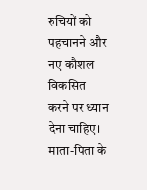रुचियों को पहचानने और नए कौशल विकसित करने पर ध्यान देना चाहिए।
माता-पिता के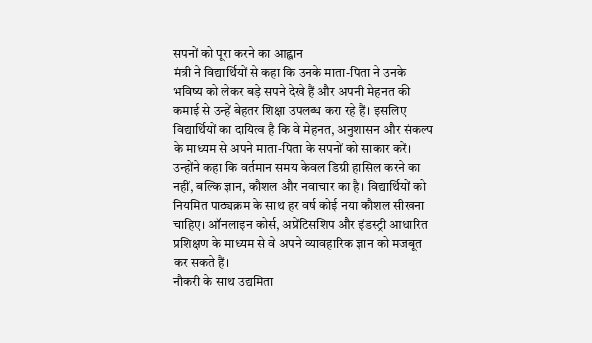सपनों को पूरा करने का आह्वान
मंत्री ने विद्यार्थियों से कहा कि उनके माता-पिता ने उनके भविष्य को लेकर बड़े सपने देखे हैं और अपनी मेहनत की कमाई से उन्हें बेहतर शिक्षा उपलब्ध करा रहे हैं। इसलिए विद्यार्थियों का दायित्व है कि वे मेहनत, अनुशासन और संकल्प के माध्यम से अपने माता-पिता के सपनों को साकार करें।
उन्होंने कहा कि वर्तमान समय केवल डिग्री हासिल करने का नहीं, बल्कि ज्ञान, कौशल और नवाचार का है। विद्यार्थियों को नियमित पाठ्यक्रम के साथ हर वर्ष कोई नया कौशल सीखना चाहिए। ऑनलाइन कोर्स, अप्रेंटिसशिप और इंडस्ट्री आधारित प्रशिक्षण के माध्यम से वे अपने व्यावहारिक ज्ञान को मजबूत कर सकते हैं।
नौकरी के साथ उद्यमिता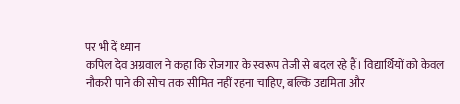पर भी दें ध्यान
कपिल देव अग्रवाल ने कहा कि रोजगार के स्वरूप तेजी से बदल रहे हैं। विद्यार्थियों को केवल नौकरी पाने की सोच तक सीमित नहीं रहना चाहिए, बल्कि उद्यमिता और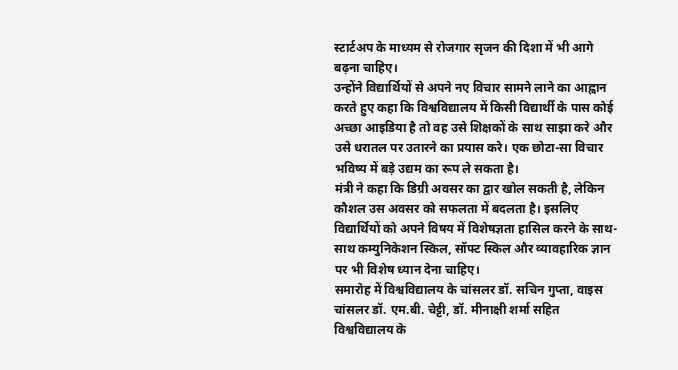स्टार्टअप के माध्यम से रोजगार सृजन की दिशा में भी आगे बढ़ना चाहिए।
उन्होंने विद्यार्थियों से अपने नए विचार सामने लाने का आह्वान करते हुए कहा कि विश्वविद्यालय में किसी विद्यार्थी के पास कोई अच्छा आइडिया है तो वह उसे शिक्षकों के साथ साझा करे और उसे धरातल पर उतारने का प्रयास करे। एक छोटा-सा विचार भविष्य में बड़े उद्यम का रूप ले सकता है।
मंत्री ने कहा कि डिग्री अवसर का द्वार खोल सकती है, लेकिन कौशल उस अवसर को सफलता में बदलता है। इसलिए विद्यार्थियों को अपने विषय में विशेषज्ञता हासिल करने के साथ-साथ कम्युनिकेशन स्किल, सॉफ्ट स्किल और व्यावहारिक ज्ञान पर भी विशेष ध्यान देना चाहिए।
समारोह में विश्वविद्यालय के चांसलर डॉ. सचिन गुप्ता, वाइस चांसलर डॉ. एम.बी. चेट्टी, डॉ. मीनाक्षी शर्मा सहित विश्वविद्यालय के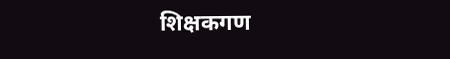शिक्षकगण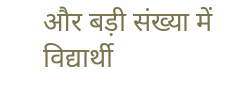और बड़ी संख्या में विद्यार्थी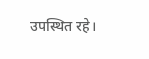उपस्थित रहे।